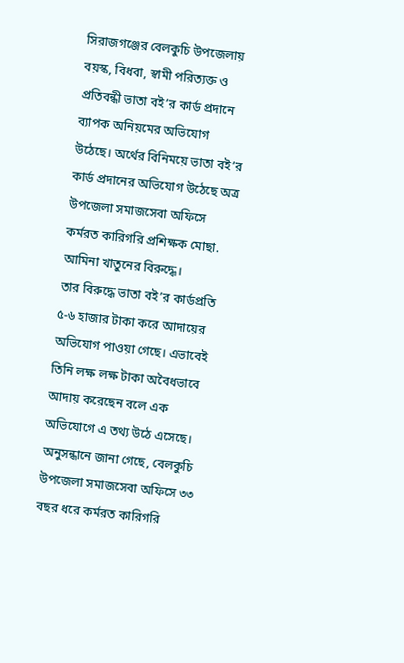সিরাজগঞ্জের বেলকুচি উপজেলায় বয়স্ক, বিধবা, স্বামী পরিত্যক্ত ও প্রতিবন্ধী ভাতা বই’র কার্ড প্রদানে ব্যাপক অনিয়মের অভিযোগ উঠেছে। অর্থের বিনিময়ে ভাতা বই’র কার্ড প্রদানের অভিযোগ উঠেছে অত্র উপজেলা সমাজসেবা অফিসে কর্মরত কারিগরি প্রশিক্ষক মোছা. আমিনা খাতুনের বিরুদ্ধে।
তার বিরুদ্ধে ভাতা বই’র কার্ডপ্রতি ৫-৬ হাজার টাকা করে আদায়ের অভিযোগ পাওয়া গেছে। এভাবেই তিনি লক্ষ লক্ষ টাকা অবৈধভাবে আদায় করেছেন বলে এক অভিযোগে এ তথ্য উঠে এসেছে।
অনুসন্ধানে জানা গেছে, বেলকুচি উপজেলা সমাজসেবা অফিসে ৩৩ বছর ধরে কর্মরত কারিগরি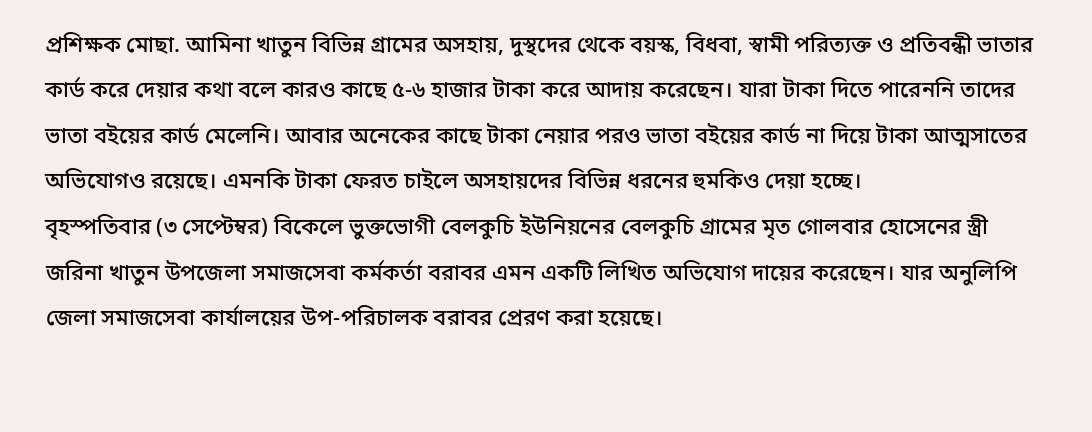প্রশিক্ষক মোছা. আমিনা খাতুন বিভিন্ন গ্রামের অসহায়, দুস্থদের থেকে বয়স্ক, বিধবা, স্বামী পরিত্যক্ত ও প্রতিবন্ধী ভাতার কার্ড করে দেয়ার কথা বলে কারও কাছে ৫-৬ হাজার টাকা করে আদায় করেছেন। যারা টাকা দিতে পারেননি তাদের ভাতা বইয়ের কার্ড মেলেনি। আবার অনেকের কাছে টাকা নেয়ার পরও ভাতা বইয়ের কার্ড না দিয়ে টাকা আত্মসাতের অভিযোগও রয়েছে। এমনকি টাকা ফেরত চাইলে অসহায়দের বিভিন্ন ধরনের হুমকিও দেয়া হচ্ছে।
বৃহস্পতিবার (৩ সেপ্টেম্বর) বিকেলে ভুক্তভোগী বেলকুচি ইউনিয়নের বেলকুচি গ্রামের মৃত গোলবার হোসেনের স্ত্রী জরিনা খাতুন উপজেলা সমাজসেবা কর্মকর্তা বরাবর এমন একটি লিখিত অভিযোগ দায়ের করেছেন। যার অনুলিপি জেলা সমাজসেবা কার্যালয়ের উপ-পরিচালক বরাবর প্রেরণ করা হয়েছে।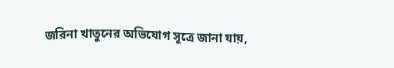জরিনা খাতুনের অভিযোগ সূত্রে জানা যায়,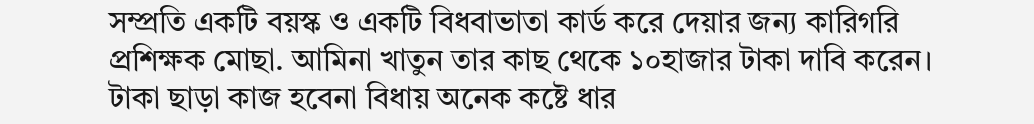সম্প্রতি একটি বয়স্ক ও একটি বিধবাভাতা কার্ড করে দেয়ার জন্য কারিগরি প্রশিক্ষক মোছা. আমিনা খাতুন তার কাছ থেকে ১০হাজার টাকা দাবি করেন। টাকা ছাড়া কাজ হবেনা বিধায় অনেক কষ্টে ধার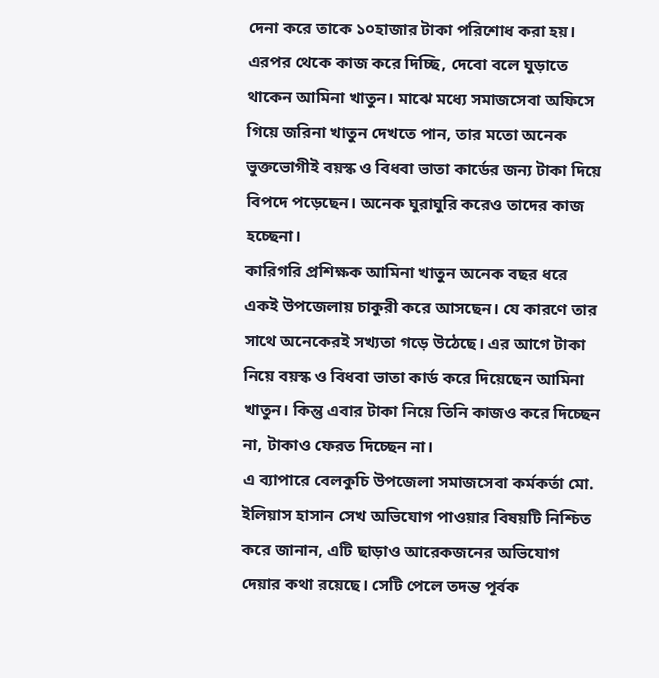দেনা করে তাকে ১০হাজার টাকা পরিশোধ করা হয়। এরপর থেকে কাজ করে দিচ্ছি, দেবো বলে ঘুড়াতে থাকেন আমিনা খাতুন। মাঝে মধ্যে সমাজসেবা অফিসে গিয়ে জরিনা খাতুন দেখতে পান, তার মতো অনেক ভুক্তভোগীই বয়স্ক ও বিধবা ভাতা কার্ডের জন্য টাকা দিয়ে বিপদে পড়েছেন। অনেক ঘুরাঘুরি করেও তাদের কাজ হচ্ছেনা।
কারিগরি প্রশিক্ষক আমিনা খাতুন অনেক বছর ধরে একই উপজেলায় চাকুরী করে আসছেন। যে কারণে তার সাথে অনেকেরই সখ্যতা গড়ে উঠেছে। এর আগে টাকা নিয়ে বয়স্ক ও বিধবা ভাতা কার্ড করে দিয়েছেন আমিনা খাতুন। কিন্তু এবার টাকা নিয়ে তিনি কাজও করে দিচ্ছেন না, টাকাও ফেরত দিচ্ছেন না।
এ ব্যাপারে বেলকুচি উপজেলা সমাজসেবা কর্মকর্তা মো. ইলিয়াস হাসান সেখ অভিযোগ পাওয়ার বিষয়টি নিশ্চিত করে জানান, এটি ছাড়াও আরেকজনের অভিযোগ দেয়ার কথা রয়েছে। সেটি পেলে তদন্ত পূর্বক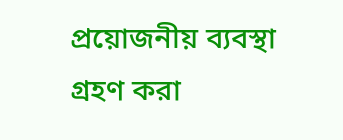প্রয়োজনীয় ব্যবস্থা গ্রহণ করা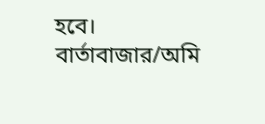হবে।
বার্তাবাজার/অমি